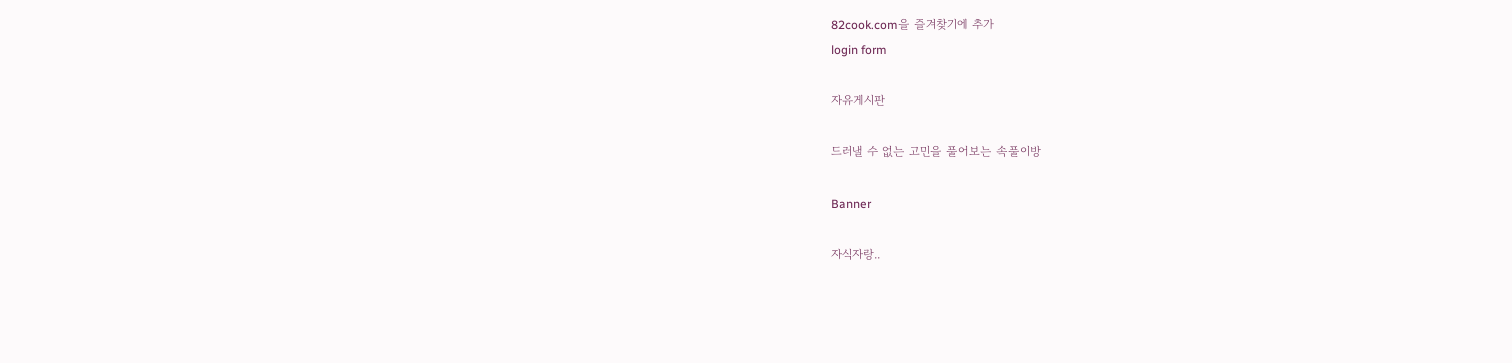82cook.com을 즐겨찾기에 추가
login form

자유게시판

드러낼 수 없는 고민을 풀어보는 속풀이방

Banner

자식자랑..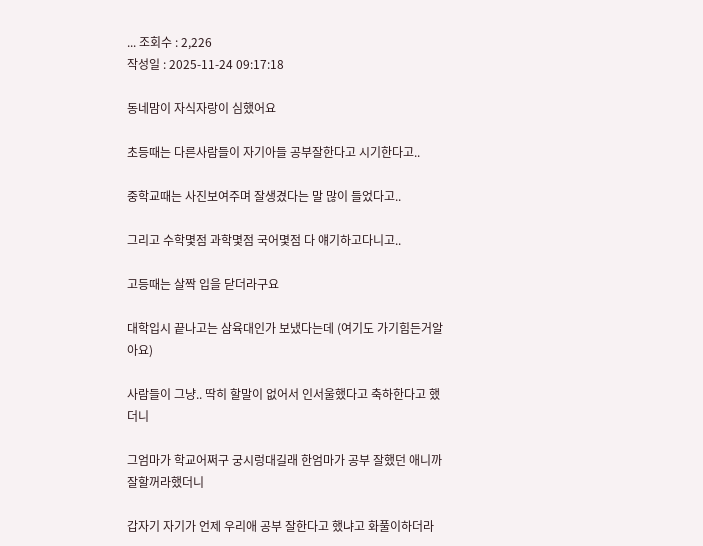... 조회수 : 2,226
작성일 : 2025-11-24 09:17:18

동네맘이 자식자랑이 심했어요

초등때는 다른사람들이 자기아들 공부잘한다고 시기한다고..

중학교때는 사진보여주며 잘생겼다는 말 많이 들었다고..

그리고 수학몇점 과학몇점 국어몇점 다 얘기하고다니고..

고등때는 살짝 입을 닫더라구요

대학입시 끝나고는 삼육대인가 보냈다는데 (여기도 가기힘든거알아요)

사람들이 그냥.. 딱히 할말이 없어서 인서울했다고 축하한다고 했더니

그엄마가 학교어쩌구 궁시렁대길래 한엄마가 공부 잘했던 애니까 잘할꺼라했더니

갑자기 자기가 언제 우리애 공부 잘한다고 했냐고 화풀이하더라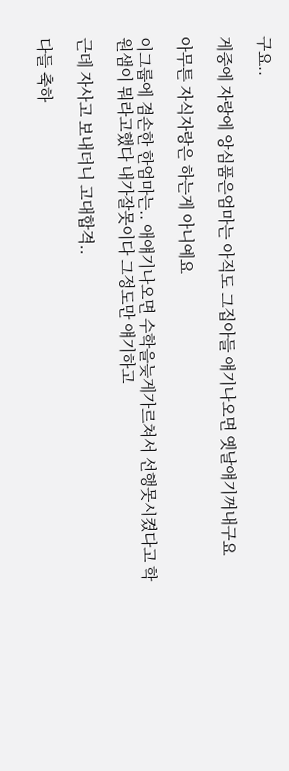구요..

게중에 자랑에 앙심품은엄마는 아직도 그집아들 얘기나오면 옛날얘기꺼내구요

아무튼 자식자랑은 하는게 아니예요

이그룹에 겸손한 한엄마는.. 애얘기나오면 수학을늦게가르쳐서 선행못시켰다고 학원샘이 뭐라고했다 내가잘못이다 그정도만 얘기하고

근데 자사고 보내더니 고대합격..

다들 축하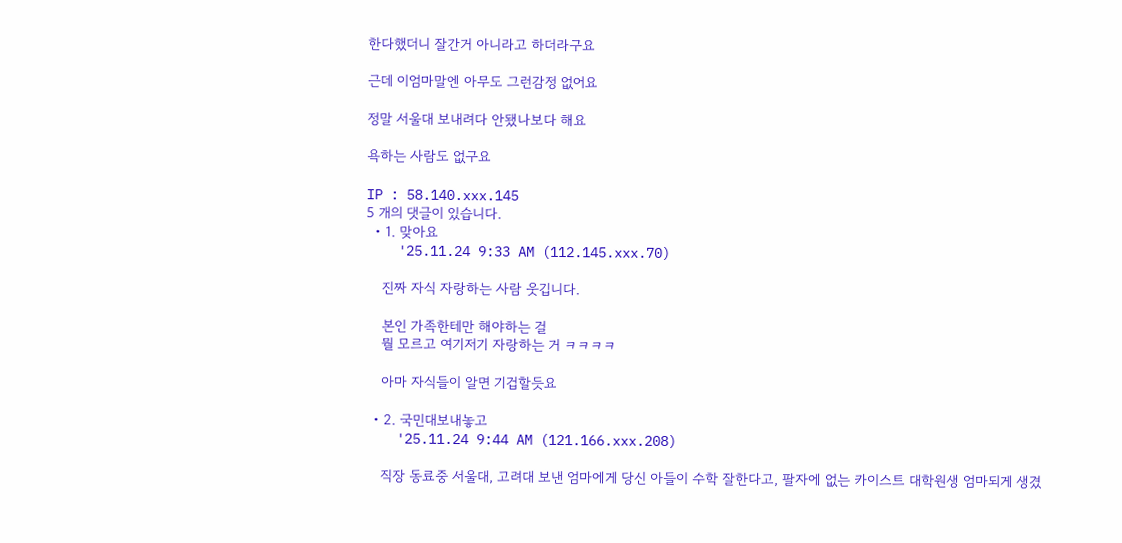한다했더니 잘간거 아니라고 하더라구요

근데 이엄마말엔 아무도 그런감정 없어요

정말 서울대 보내려다 안됐나보다 해요

욕하는 사람도 없구요

IP : 58.140.xxx.145
5 개의 댓글이 있습니다.
  • 1. 맞아요
    '25.11.24 9:33 AM (112.145.xxx.70)

    진짜 자식 자랑하는 사람 웃깁니다.

    본인 가족한테만 해야하는 걸
    뭘 모르고 여기저기 자랑하는 거 ㅋㅋㅋㅋ

    아마 자식들이 알면 기겁할듯요

  • 2. 국민대보내놓고
    '25.11.24 9:44 AM (121.166.xxx.208)

    직장 동료중 서울대, 고려대 보낸 엄마에게 당신 아들이 수학 잘한다고, 팔자에 없는 카이스트 대학원생 엄마되게 생겼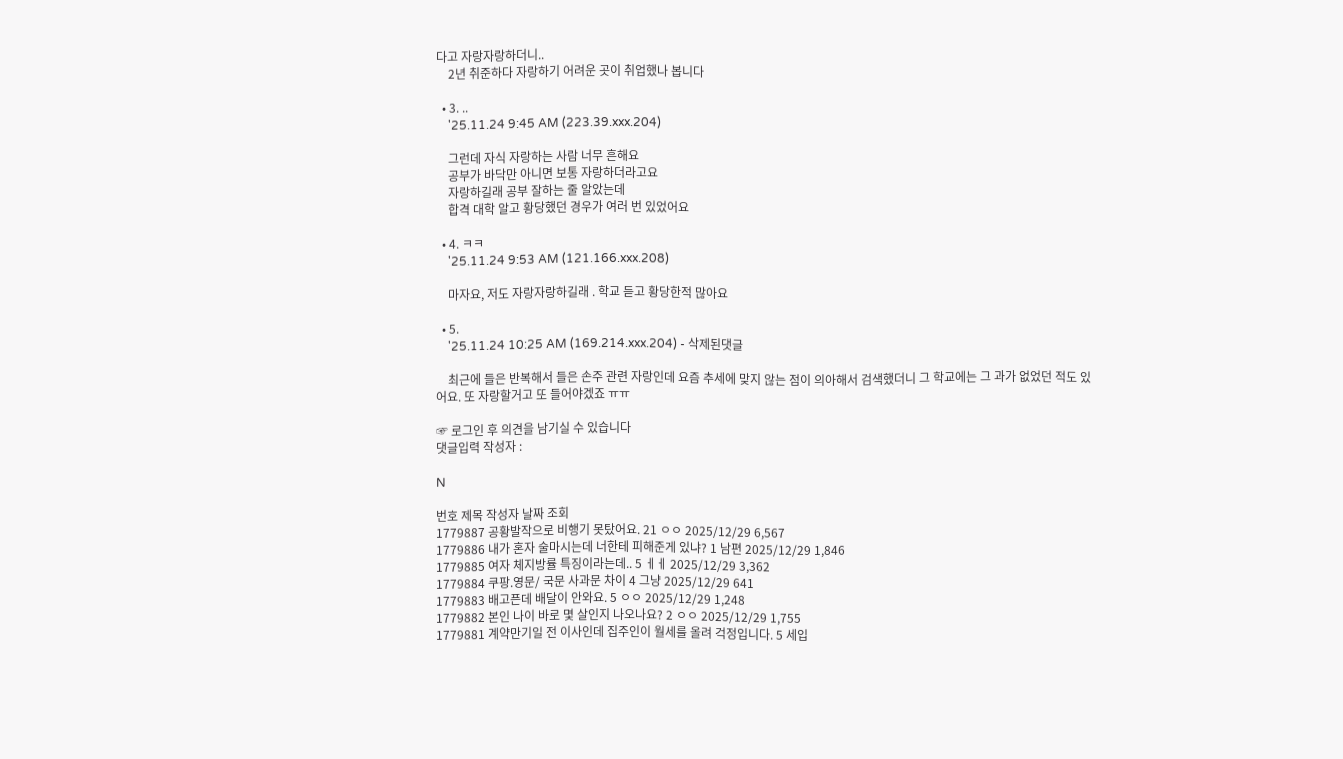다고 자랑자랑하더니..
    2년 취준하다 자랑하기 어려운 곳이 취업했나 봅니다

  • 3. ..
    '25.11.24 9:45 AM (223.39.xxx.204)

    그런데 자식 자랑하는 사람 너무 흔해요
    공부가 바닥만 아니면 보통 자랑하더라고요
    자랑하길래 공부 잘하는 줄 알았는데
    합격 대학 알고 황당했던 경우가 여러 번 있었어요

  • 4. ㅋㅋ
    '25.11.24 9:53 AM (121.166.xxx.208)

    마자요, 저도 자랑자랑하길래 . 학교 듣고 황당한적 많아요

  • 5.
    '25.11.24 10:25 AM (169.214.xxx.204) - 삭제된댓글

    최근에 들은 반복해서 들은 손주 관련 자랑인데 요즘 추세에 맞지 않는 점이 의아해서 검색했더니 그 학교에는 그 과가 없었던 적도 있어요. 또 자랑할거고 또 들어야겠죠 ㅠㅠ

☞ 로그인 후 의견을 남기실 수 있습니다
댓글입력 작성자 :

N

번호 제목 작성자 날짜 조회
1779887 공황발작으로 비행기 못탔어요. 21 ㅇㅇ 2025/12/29 6,567
1779886 내가 혼자 술마시는데 너한테 피해준게 있냐? 1 남편 2025/12/29 1,846
1779885 여자 체지방률 특징이라는데.. 5 ㅔㅔ 2025/12/29 3,362
1779884 쿠팡.영문/ 국문 사과문 차이 4 그냥 2025/12/29 641
1779883 배고픈데 배달이 안와요. 5 ㅇㅇ 2025/12/29 1,248
1779882 본인 나이 바로 몇 살인지 나오나요? 2 ㅇㅇ 2025/12/29 1,755
1779881 계약만기일 전 이사인데 집주인이 월세를 올려 걱정입니다. 5 세입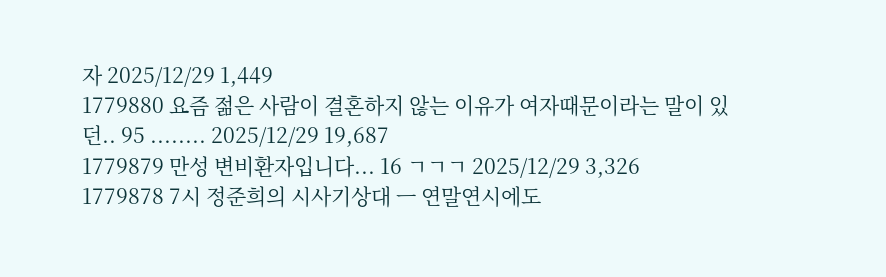자 2025/12/29 1,449
1779880 요즘 젊은 사람이 결혼하지 않는 이유가 여자때문이라는 말이 있던.. 95 ........ 2025/12/29 19,687
1779879 만성 변비환자입니다... 16 ㄱㄱㄱ 2025/12/29 3,326
1779878 7시 정준희의 시사기상대 ㅡ 연말연시에도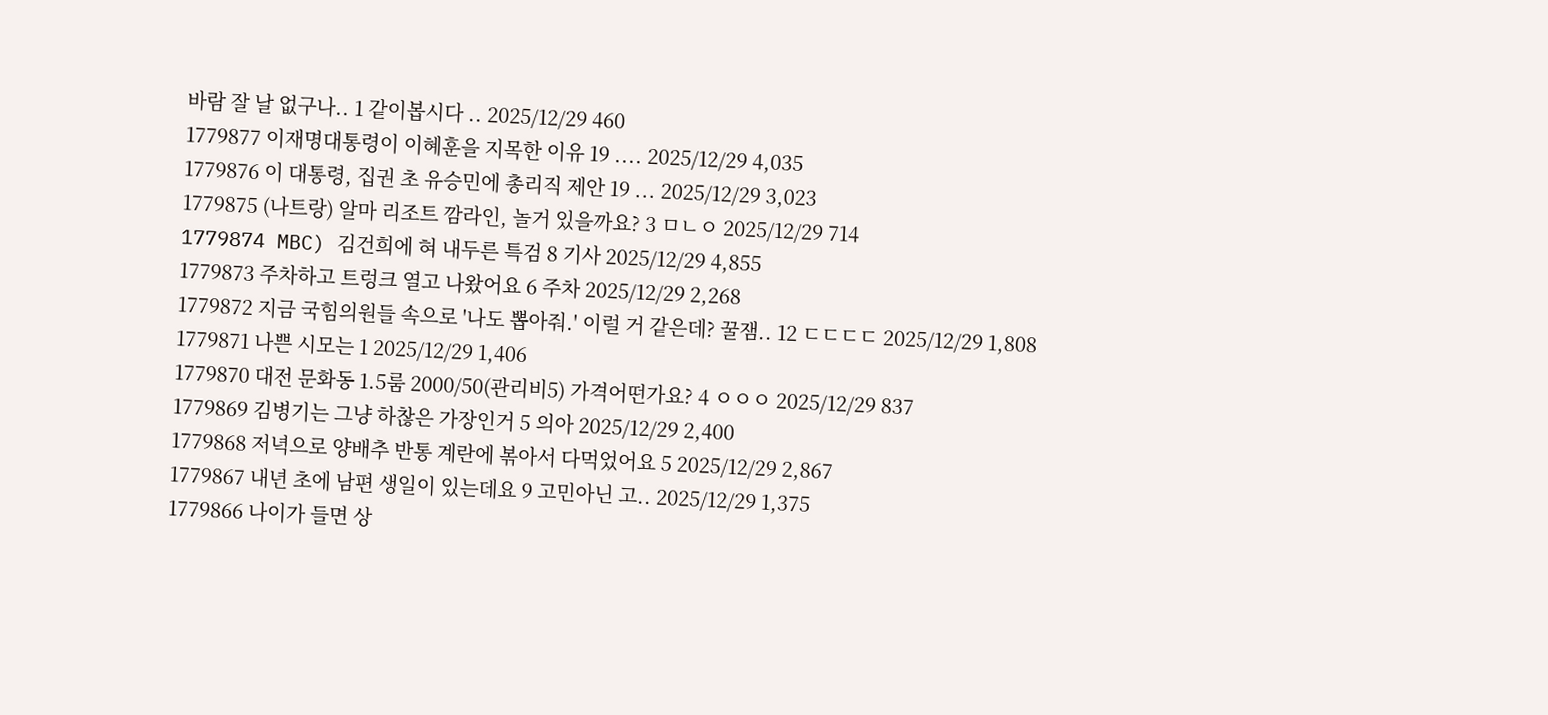바람 잘 날 없구나.. 1 같이봅시다 .. 2025/12/29 460
1779877 이재명대통령이 이혜훈을 지목한 이유 19 .... 2025/12/29 4,035
1779876 이 대통령, 집권 초 유승민에 총리직 제안 19 ... 2025/12/29 3,023
1779875 (나트랑) 알마 리조트 깜라인, 놀거 있을까요? 3 ㅁㄴㅇ 2025/12/29 714
1779874 MBC) 김건희에 혀 내두른 특검 8 기사 2025/12/29 4,855
1779873 주차하고 트렁크 열고 나왔어요 6 주차 2025/12/29 2,268
1779872 지금 국힘의원들 속으로 '나도 뽑아줘.' 이럴 거 같은데? 꿀잼.. 12 ㄷㄷㄷㄷ 2025/12/29 1,808
1779871 나쁜 시모는 1 2025/12/29 1,406
1779870 대전 문화동 1.5룸 2000/50(관리비5) 가격어떤가요? 4 ㅇㅇㅇ 2025/12/29 837
1779869 김병기는 그냥 하찮은 가장인거 5 의아 2025/12/29 2,400
1779868 저녁으로 양배추 반통 계란에 볶아서 다먹었어요 5 2025/12/29 2,867
1779867 내년 초에 남편 생일이 있는데요 9 고민아닌 고.. 2025/12/29 1,375
1779866 나이가 들면 상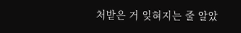처받은 거 잊혀지는 줄 알았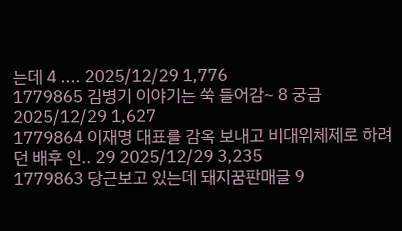는데 4 .... 2025/12/29 1,776
1779865 김병기 이야기는 쑥 들어감~ 8 궁금 2025/12/29 1,627
1779864 이재명 대표를 감옥 보내고 비대위체제로 하려던 배후 인.. 29 2025/12/29 3,235
1779863 당근보고 있는데 돼지꿈판매글 9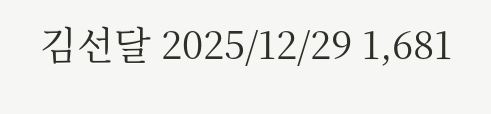김선달 2025/12/29 1,681